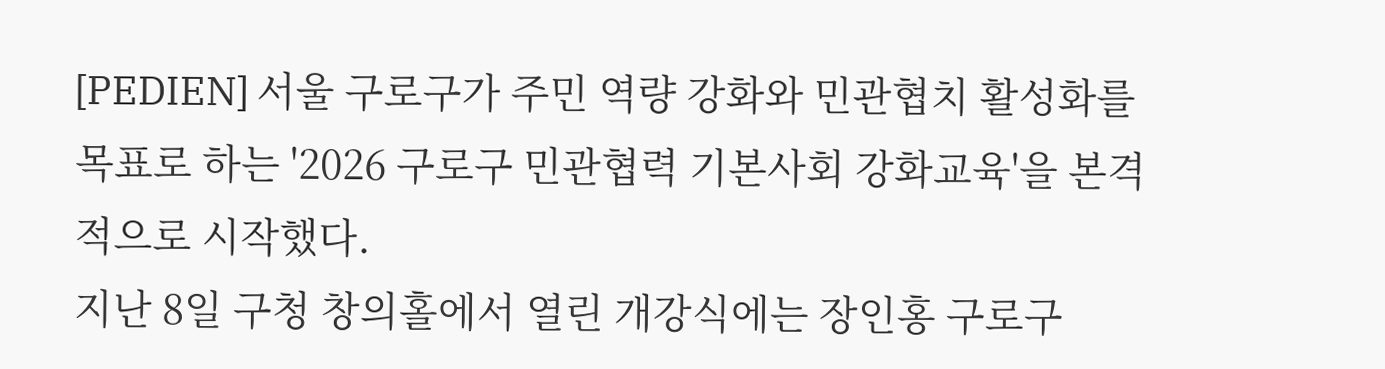[PEDIEN] 서울 구로구가 주민 역량 강화와 민관협치 활성화를 목표로 하는 '2026 구로구 민관협력 기본사회 강화교육'을 본격적으로 시작했다.
지난 8일 구청 창의홀에서 열린 개강식에는 장인홍 구로구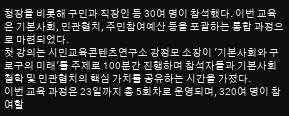청장을 비롯해 구민과 직장인 등 30여 명이 참석했다. 이번 교육은 기본사회, 민관협치, 주민참여예산 등을 포괄하는 통합 과정으로 마련되었다.
첫 강의는 시민교육콘텐츠연구소 강정모 소장이 '기본사회와 구로구의 미래'를 주제로 100분간 진행하며 참석자들과 기본사회 철학 및 민관협치의 핵심 가치를 공유하는 시간을 가졌다.
이번 교육 과정은 23일까지 총 5회차로 운영되며, 320여 명이 참여할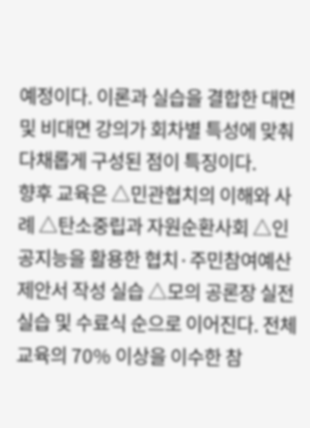예정이다. 이론과 실습을 결합한 대면 및 비대면 강의가 회차별 특성에 맞춰 다채롭게 구성된 점이 특징이다.
향후 교육은 △민관협치의 이해와 사례 △탄소중립과 자원순환사회 △인공지능을 활용한 협치·주민참여예산 제안서 작성 실습 △모의 공론장 실전 실습 및 수료식 순으로 이어진다. 전체 교육의 70% 이상을 이수한 참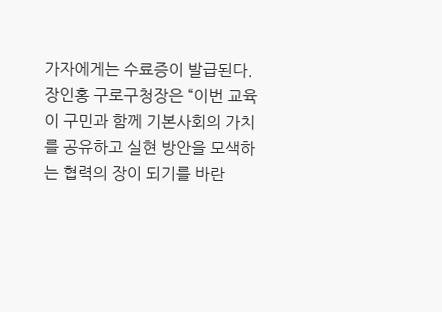가자에게는 수료증이 발급된다.
장인홍 구로구청장은 “이번 교육이 구민과 함께 기본사회의 가치를 공유하고 실현 방안을 모색하는 협력의 장이 되기를 바란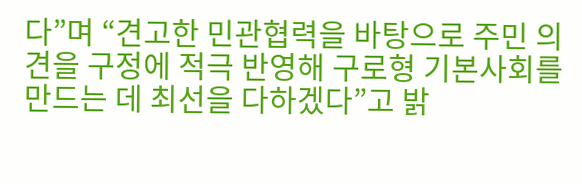다”며 “견고한 민관협력을 바탕으로 주민 의견을 구정에 적극 반영해 구로형 기본사회를 만드는 데 최선을 다하겠다”고 밝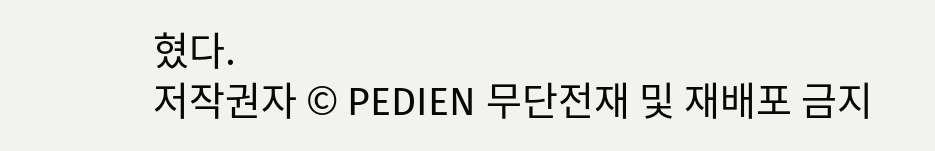혔다.
저작권자 © PEDIEN 무단전재 및 재배포 금지